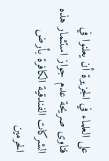على العلماء في الجزيرة أن يعلنوا في فتاوى صريحة عدم جواز استثمار هذه الشركات الفندقية الكافرة بأرض الحرمين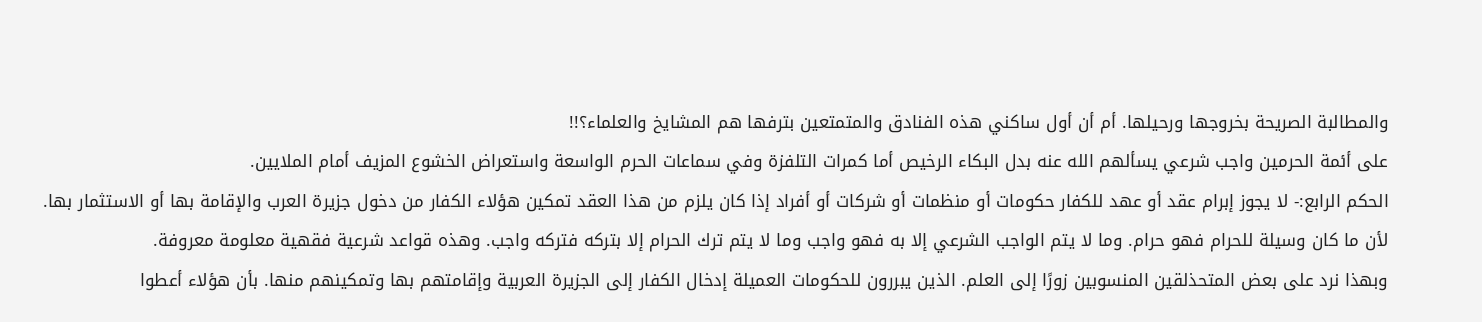والمطالبة الصريحة بخروجها ورحيلها. أم أن أول ساكني هذه الفنادق والمتمتعين بترفها هم المشايخ والعلماء؟!!
على أئمة الحرمين واجب شرعي يسألهم الله عنه بدل البكاء الرخيص أما كمرات التلفزة وفي سماعات الحرم الواسعة واستعراض الخشوع المزيف أمام الملايين.
الحكم الرابع:- لا يجوز إبرام عقد أو عهد للكفار حكومات أو منظمات أو شركات أو أفراد إذا كان يلزم من هذا العقد تمكين هؤلاء الكفار من دخول جزيرة العرب والإقامة بها أو الاستثمار بها.
لأن ما كان وسيلة للحرام فهو حرام. وما لا يتم الواجب الشرعي إلا به فهو واجب وما لا يتم ترك الحرام إلا بتركه فتركه واجب. وهذه قواعد شرعية فقهية معلومة معروفة.
وبهذا نرد على بعض المتحذلقين المنسوبين زورًا إلى العلم. الذين يبررون للحكومات العميلة إدخال الكفار إلى الجزيرة العربية وإقامتهم بها وتمكينهم منها. بأن هؤلاء أعطوا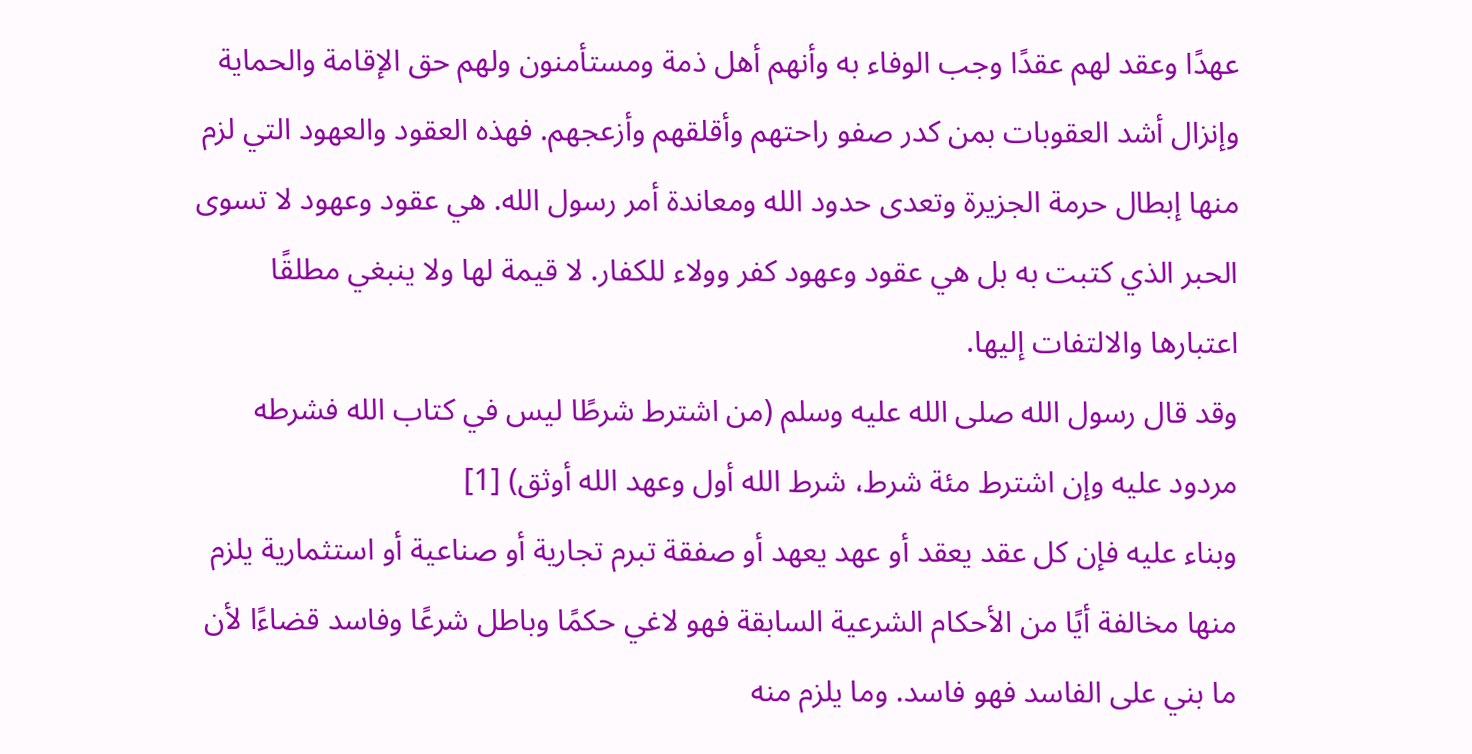عهدًا وعقد لهم عقدًا وجب الوفاء به وأنهم أهل ذمة ومستأمنون ولهم حق الإقامة والحماية وإنزال أشد العقوبات بمن كدر صفو راحتهم وأقلقهم وأزعجهم. فهذه العقود والعهود التي لزم منها إبطال حرمة الجزيرة وتعدى حدود الله ومعاندة أمر رسول الله. هي عقود وعهود لا تسوى الحبر الذي كتبت به بل هي عقود وعهود كفر وولاء للكفار. لا قيمة لها ولا ينبغي مطلقًا اعتبارها والالتفات إليها.
وقد قال رسول الله صلى الله عليه وسلم (من اشترط شرطًا ليس في كتاب الله فشرطه مردود عليه وإن اشترط مئة شرط، شرط الله أول وعهد الله أوثق) [1]
وبناء عليه فإن كل عقد يعقد أو عهد يعهد أو صفقة تبرم تجارية أو صناعية أو استثمارية يلزم منها مخالفة أيًا من الأحكام الشرعية السابقة فهو لاغي حكمًا وباطل شرعًا وفاسد قضاءًا لأن ما بني على الفاسد فهو فاسد. وما يلزم منه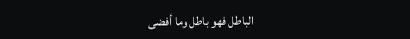الباطل فهو باطل وما أفضى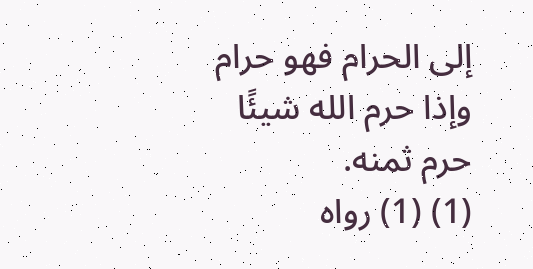إلى الحرام فهو حرام وإذا حرم الله شيئًا حرم ثمنه.
(1) (1) رواه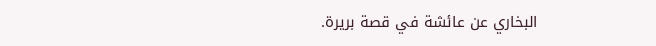البخاري عن عائشة في قصة بريرة.